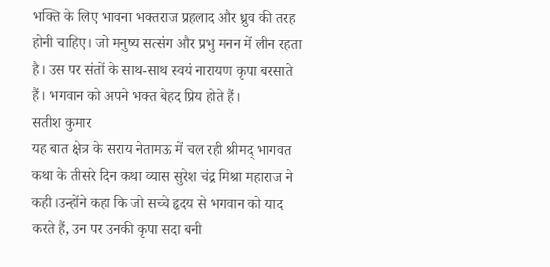भक्ति के लिए भावना भक्तराज प्रहलाद और ध्रुव की तरह होनी चाहिए। जो मनुष्य सत्संग और प्रभु मनन में लीन रहता है। उस पर संतों के साथ-साथ स्वयं नारायण कृपा बरसाते हैं। भगवान को अपने भक्त बेहद प्रिय होते हैं।
सतीश कुमार
यह बात क्षेत्र के सराय नेतामऊ में चल रही श्रीमद् भागवत कथा के तीसरे दिन कथा व्यास सुरेश चंद्र मिश्रा महाराज ने कही।उन्होंने कहा कि जो सच्चे हृदय से भगवान को याद करते हैं, उन पर उनकी कृपा सदा बनी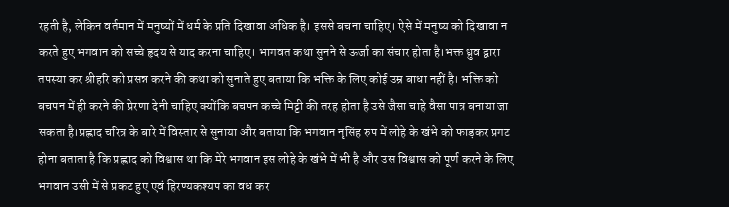रहती है, लेकिन वर्तमान में मनुष्यों में धर्म के प्रति दिखावा अधिक है। इससे बचना चाहिए। ऐसे में मनुष्य को दिखावा न करते हुए भगवान को सच्चे हृदय से याद करना चाहिए। भागवत कथा सुनने से ऊर्जा का संचार होता है।भक्त ध्रुव द्वारा तपस्या कर श्रीहरि को प्रसन्न करने की कथा को सुनाते हुए बताया कि भक्ति के लिए कोई उम्र बाधा नहीं है। भक्ति को बचपन में ही करने की प्रेरणा देनी चाहिए क्योंकि बचपन कच्चे मिट्टी की तरह होता है उसे जैसा चाहे वैसा पात्र बनाया जा सकता है।प्रह्लाद चरित्र के बारे में विस्तार से सुनाया और बताया कि भगवान नृसिंह रुप में लोहे के खंभे को फाड़कर प्रगट होना बताता है कि प्रह्लाद को विश्वास था कि मेरे भगवान इस लोहे के खंभे में भी है और उस विश्वास को पूर्ण करने के लिए भगवान उसी में से प्रकट हुए एवं हिरण्यकश्यप का वध कर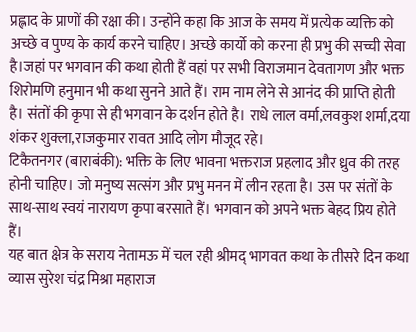प्रह्लाद के प्राणों की रक्षा की। उन्होंने कहा कि आज के समय में प्रत्येक व्यक्ति को अच्छे व पुण्य के कार्य करने चाहिए। अच्छे कार्यो को करना ही प्रभु की सच्ची सेवा है।जहां पर भगवान की कथा होती हैं वहां पर सभी विराजमान देवतागण और भक्त शिरोमणि हनुमान भी कथा सुनने आते हैं। राम नाम लेने से आनंद की प्राप्ति होती है। संतों की कृपा से ही भगवान के दर्शन होते है। राधे लाल वर्मा,लवकुश शर्मा,दया शंकर शुक्ला,राजकुमार रावत आदि लोग मौजूद रहे।
टिकैतनगर (बाराबंकी): भक्ति के लिए भावना भक्तराज प्रहलाद और ध्रुव की तरह होनी चाहिए। जो मनुष्य सत्संग और प्रभु मनन में लीन रहता है। उस पर संतों के साथ-साथ स्वयं नारायण कृपा बरसाते हैं। भगवान को अपने भक्त बेहद प्रिय होते हैं।
यह बात क्षेत्र के सराय नेतामऊ में चल रही श्रीमद् भागवत कथा के तीसरे दिन कथा व्यास सुरेश चंद्र मिश्रा महाराज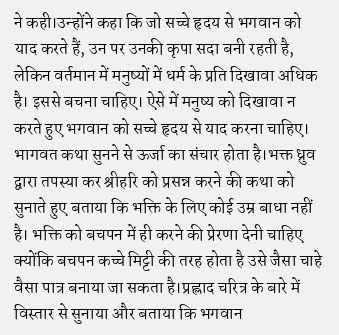ने कही।उन्होंने कहा कि जो सच्चे हृदय से भगवान को याद करते हैं, उन पर उनकी कृपा सदा बनी रहती है, लेकिन वर्तमान में मनुष्यों में धर्म के प्रति दिखावा अधिक है। इससे बचना चाहिए। ऐसे में मनुष्य को दिखावा न करते हुए भगवान को सच्चे हृदय से याद करना चाहिए। भागवत कथा सुनने से ऊर्जा का संचार होता है।भक्त ध्रुव द्वारा तपस्या कर श्रीहरि को प्रसन्न करने की कथा को सुनाते हुए बताया कि भक्ति के लिए कोई उम्र बाधा नहीं है। भक्ति को बचपन में ही करने की प्रेरणा देनी चाहिए क्योंकि बचपन कच्चे मिट्टी की तरह होता है उसे जैसा चाहे वैसा पात्र बनाया जा सकता है।प्रह्लाद चरित्र के बारे में विस्तार से सुनाया और बताया कि भगवान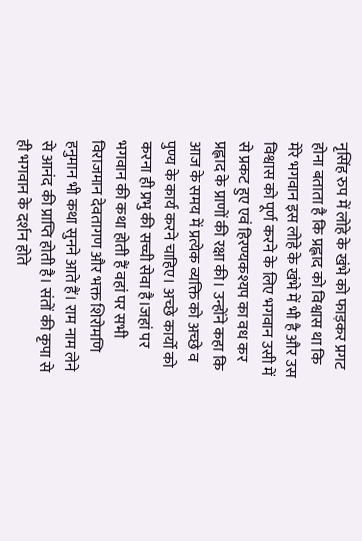नृसिंह रुप में लोहे के खंभे को फाड़कर प्रगट होना बताता है कि प्रह्लाद को विश्वास था कि मेरे भगवान इस लोहे के खंभे में भी है और उस विश्वास को पूर्ण करने के लिए भगवान उसी में से प्रकट हुए एवं हिरण्यकश्यप का वध कर प्रह्लाद के प्राणों की रक्षा की। उन्होंने कहा कि आज के समय में प्रत्येक व्यक्ति को अच्छे व पुण्य के कार्य करने चाहिए। अच्छे कार्यो को करना ही प्रभु की सच्ची सेवा है।जहां पर भगवान की कथा होती हैं वहां पर सभी विराजमान देवतागण और भक्त शिरोमणि हनुमान भी कथा सुनने आते हैं। राम नाम लेने से आनंद की प्राप्ति होती है। संतों की कृपा से ही भगवान के दर्शन होते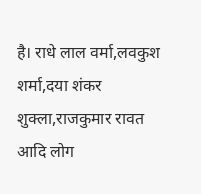है। राधे लाल वर्मा,लवकुश शर्मा,दया शंकर शुक्ला,राजकुमार रावत आदि लोग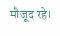मौजूद रहे।